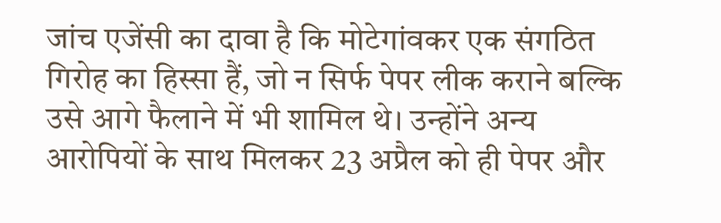जांच एजेंसी का दावा है कि मोटेगांवकर एक संगठित गिरोह का हिस्सा हैं, जो न सिर्फ पेपर लीक कराने बल्कि उसे आगे फैलाने में भी शामिल थे। उन्होंने अन्य आरोपियों के साथ मिलकर 23 अप्रैल को ही पेपर और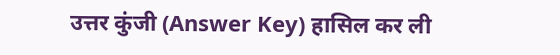उत्तर कुंजी (Answer Key) हासिल कर ली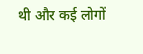थी और कई लोगों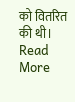को वितरित की थी। Read More